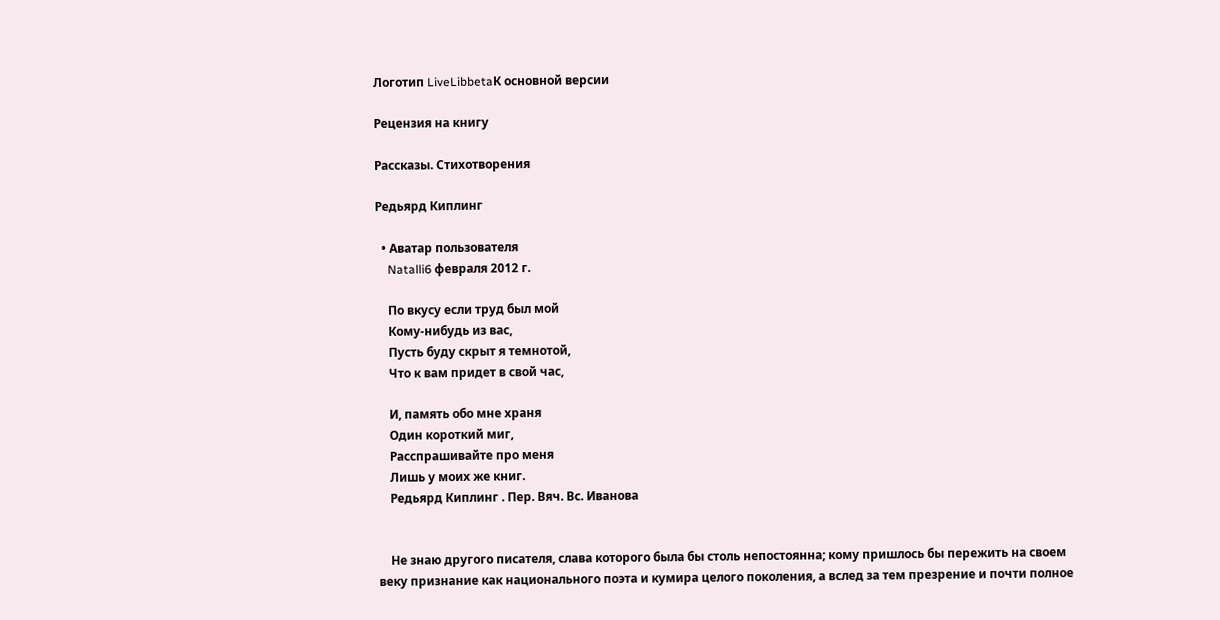Логотип LiveLibbetaК основной версии

Рецензия на книгу

Рассказы. Стихотворения

Редьярд Киплинг

  • Аватар пользователя
    Natalli6 февраля 2012 г.

    По вкусу если труд был мой
    Кому-нибудь из вас,
    Пусть буду скрыт я темнотой,
    Что к вам придет в свой час,

    И, память обо мне храня
    Один короткий миг,
    Расспрашивайте про меня
    Лишь у моих же книг.
    Редьярд Киплинг . Пер. Вяч. Вс. Иванова


    Не знаю другого писателя, слава которого была бы столь непостоянна; кому пришлось бы пережить на своем веку признание как национального поэта и кумира целого поколения, а вслед за тем презрение и почти полное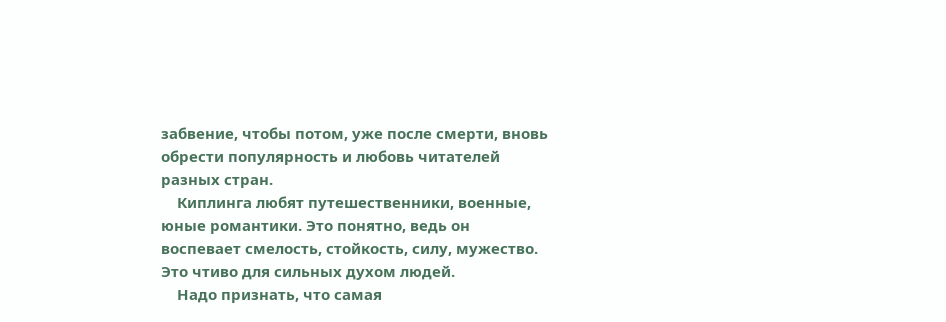забвение, чтобы потом, уже после смерти, вновь обрести популярность и любовь читателей разных стран.
    Киплинга любят путешественники, военные, юные романтики. Это понятно, ведь он воспевает смелость, стойкость, силу, мужество. Это чтиво для сильных духом людей.
    Надо признать, что самая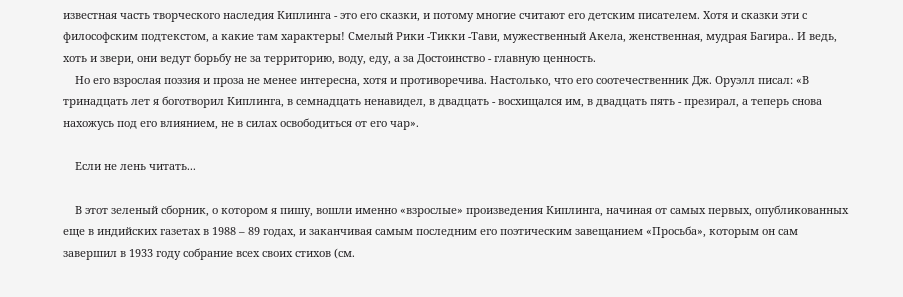известная часть творческого наследия Киплинга - это его сказки, и потому многие считают его детским писателем. Хотя и сказки эти с философским подтекстом, а какие там характеры! Смелый Рики -Тикки -Тави, мужественный Акела, женственная, мудрая Багира.. И ведь, хоть и звери, они ведут борьбу не за территорию, воду, еду, а за Достоинство - главную ценность.
    Но его взрослая поэзия и проза не менее интересна, хотя и противоречива. Настолько, что его соотечественник Дж. Оруэлл писал: «В тринадцать лет я боготворил Киплинга, в семнадцать ненавидел, в двадцать - восхищался им, в двадцать пять - презирал, а теперь снова нахожусь под его влиянием, не в силах освободиться от его чар».

    Если не лень читать...

    В этот зеленый сборник, о котором я пишу, вошли именно «взрослые» произведения Киплинга, начиная от самых первых, опубликованных еще в индийских газетах в 1988 – 89 годах, и заканчивая самым последним его поэтическим завещанием «Просьба», которым он сам завершил в 1933 году собрание всех своих стихов (см.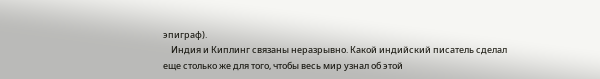эпиграф).
    Индия и Киплинг связаны неразрывно. Какой индийский писатель сделал еще столько же для того, чтобы весь мир узнал об этой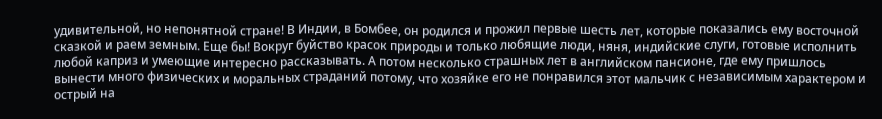удивительной, но непонятной стране! В Индии, в Бомбее, он родился и прожил первые шесть лет, которые показались ему восточной сказкой и раем земным. Еще бы! Вокруг буйство красок природы и только любящие люди, няня, индийские слуги, готовые исполнить любой каприз и умеющие интересно рассказывать. А потом несколько страшных лет в английском пансионе, где ему пришлось вынести много физических и моральных страданий потому, что хозяйке его не понравился этот мальчик с независимым характером и острый на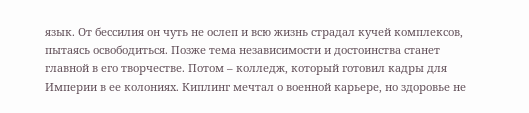язык. От бессилия он чуть не ослеп и всю жизнь страдал кучей комплексов, пытаясь освободиться. Позже тема независимости и достоинства станет главной в его творчестве. Потом – колледж, который готовил кадры для Империи в ее колониях. Киплинг мечтал о военной карьере, но здоровье не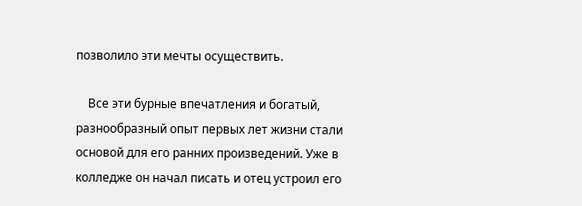позволило эти мечты осуществить.

    Все эти бурные впечатления и богатый, разнообразный опыт первых лет жизни стали основой для его ранних произведений. Уже в колледже он начал писать и отец устроил его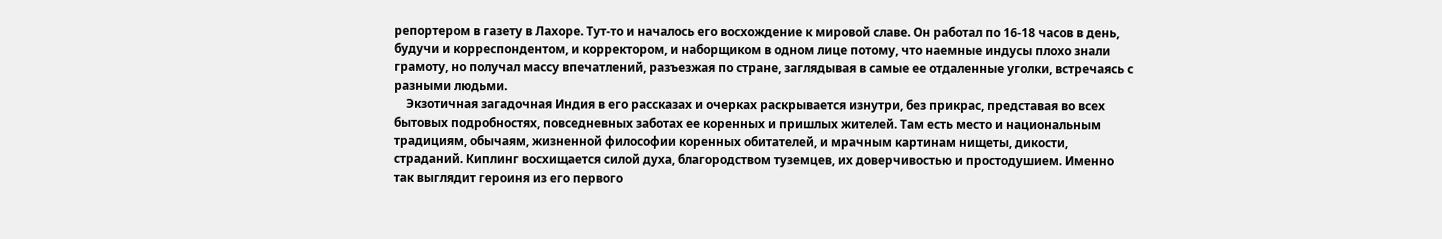репортером в газету в Лахоре. Тут-то и началось его восхождение к мировой славе. Он работал по 16-18 часов в день, будучи и корреспондентом, и корректором, и наборщиком в одном лице потому, что наемные индусы плохо знали грамоту, но получал массу впечатлений, разъезжая по стране, заглядывая в самые ее отдаленные уголки, встречаясь с разными людьми.
    Экзотичная загадочная Индия в его рассказах и очерках раскрывается изнутри, без прикрас, представая во всех бытовых подробностях, повседневных заботах ее коренных и пришлых жителей. Там есть место и национальным традициям, обычаям, жизненной философии коренных обитателей, и мрачным картинам нищеты, дикости, страданий. Киплинг восхищается силой духа, благородством туземцев, их доверчивостью и простодушием. Именно так выглядит героиня из его первого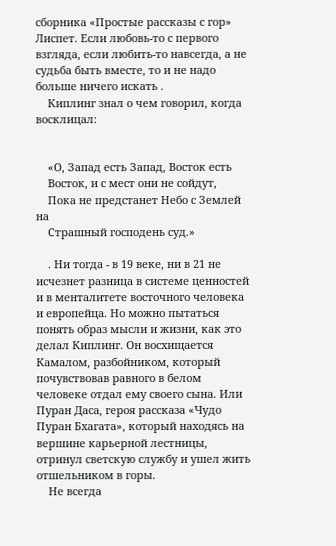сборника «Простые рассказы с гор» Лиспет. Если любовь-то с первого взгляда, если любить-то навсегда, а не судьба быть вместе, то и не надо больше ничего искать .
    Киплинг знал о чем говорил, когда восклицал:


    «О, Запад есть Запад, Восток есть
    Восток, и с мест они не сойдут,
    Пока не предстанет Небо с Землей на
    Страшный господень суд.»

    . Ни тогда - в 19 веке, ни в 21 не исчезнет разница в системе ценностей и в менталитете восточного человека и европейца. Но можно пытаться понять образ мысли и жизни, как это делал Киплинг. Он восхищается Камалом, разбойником, который почувствовав равного в белом человеке отдал ему своего сына. Или Пуран Даса, героя рассказа «Чудо Пуран Бхагата», который находясь на вершине карьерной лестницы, отринул светскую службу и ушел жить отшельником в горы.
    Не всегда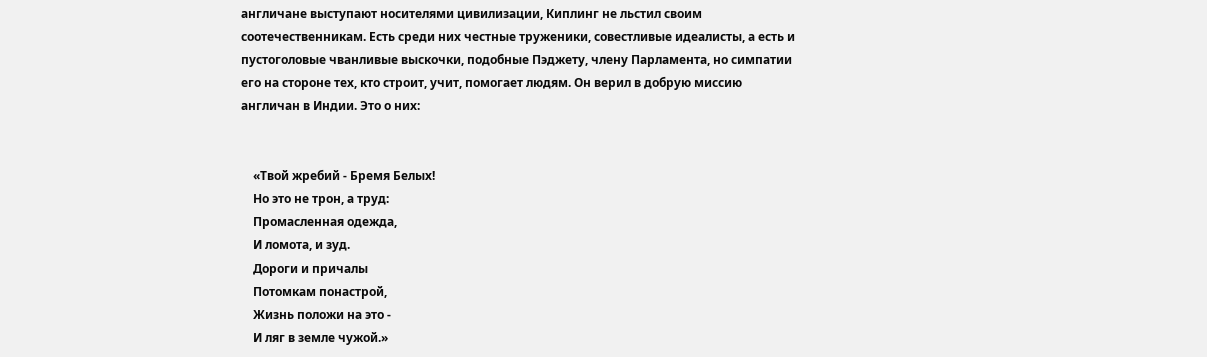англичане выступают носителями цивилизации, Киплинг не льстил своим соотечественникам. Есть среди них честные труженики, совестливые идеалисты, а есть и пустоголовые чванливые выскочки, подобные Пэджету, члену Парламента, но симпатии его на стороне тех, кто строит, учит, помогает людям. Он верил в добрую миссию англичан в Индии. Это о них:


    «Твой жребий - Бремя Белых!
    Но это не трон, а труд:
    Промасленная одежда,
    И ломота, и зуд.
    Дороги и причалы
    Потомкам понастрой,
    Жизнь положи на это -
    И ляг в земле чужой.»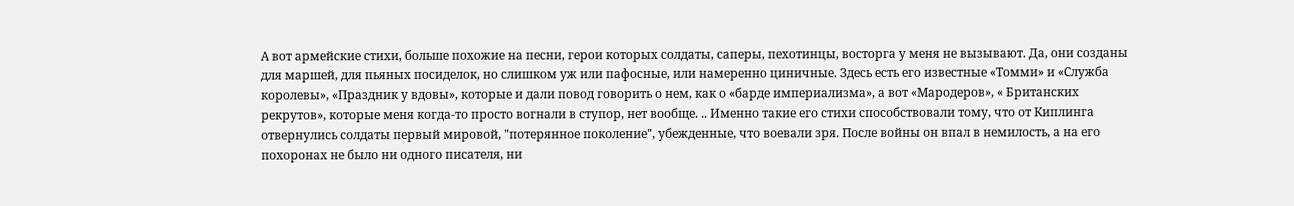А вот армейские стихи, больше похожие на песни, герои которых солдаты, саперы, пехотинцы, восторга у меня не вызывают. Да, они созданы для маршей, для пьяных посиделок, но слишком уж или пафосные, или намеренно циничные. Здесь есть его известные «Томми» и «Служба королевы», «Праздник у вдовы», которые и дали повод говорить о нем, как о «барде империализма», а вот «Мародеров», « Британских рекрутов», которые меня когда-то просто вогнали в ступор, нет вообще. .. Именно такие его стихи способствовали тому, что от Киплинга отвернулись солдаты первый мировой, "потерянное поколение", убежденные, что воевали зря. После войны он впал в немилость, а на его похоронах не было ни одного писателя, ни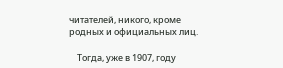читателей, никого, кроме родных и официальных лиц.

    Тогда, уже в 1907, году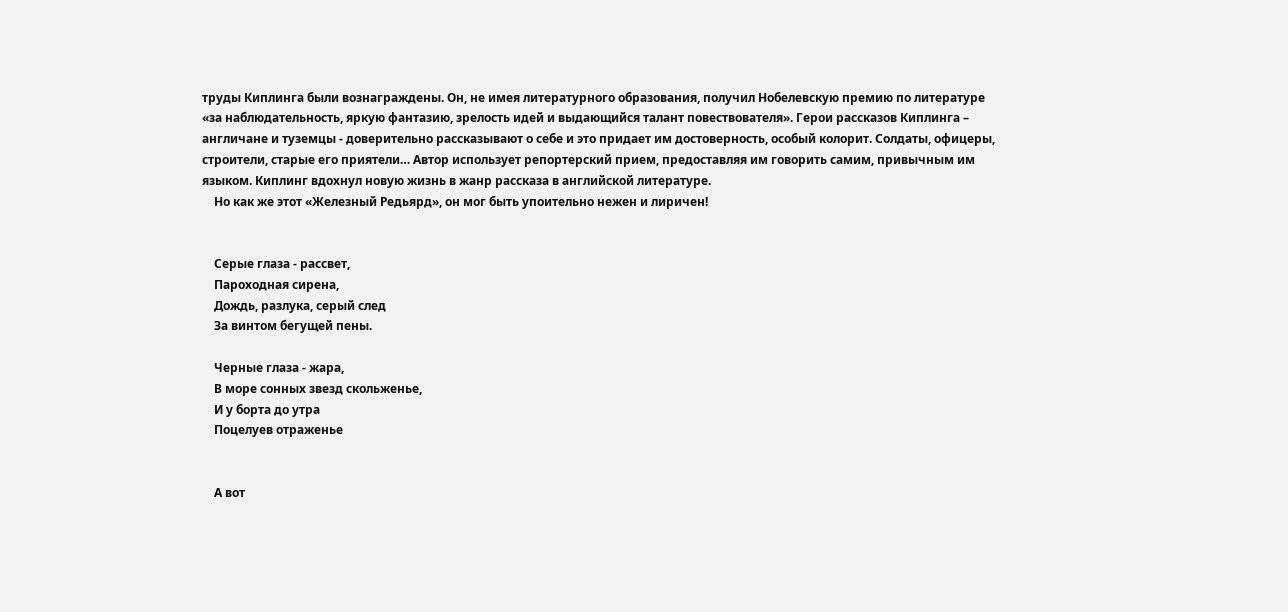труды Киплинга были вознаграждены. Он, не имея литературного образования, получил Нобелевскую премию по литературе «за наблюдательность, яркую фантазию, зрелость идей и выдающийся талант повествователя». Герои рассказов Киплинга – англичане и туземцы - доверительно рассказывают о себе и это придает им достоверность, особый колорит. Солдаты, офицеры, строители, старые его приятели… Автор использует репортерский прием, предоставляя им говорить самим, привычным им языком. Киплинг вдохнул новую жизнь в жанр рассказа в английской литературе.
    Но как же этот «Железный Редьярд», он мог быть упоительно нежен и лиричен!


    Серые глаза - рассвет,
    Пароходная сирена,
    Дождь, разлука, серый след
    За винтом бегущей пены.

    Черные глаза - жара,
    В море сонных звезд скольженье,
    И у борта до утра
    Поцелуев отраженье


    А вот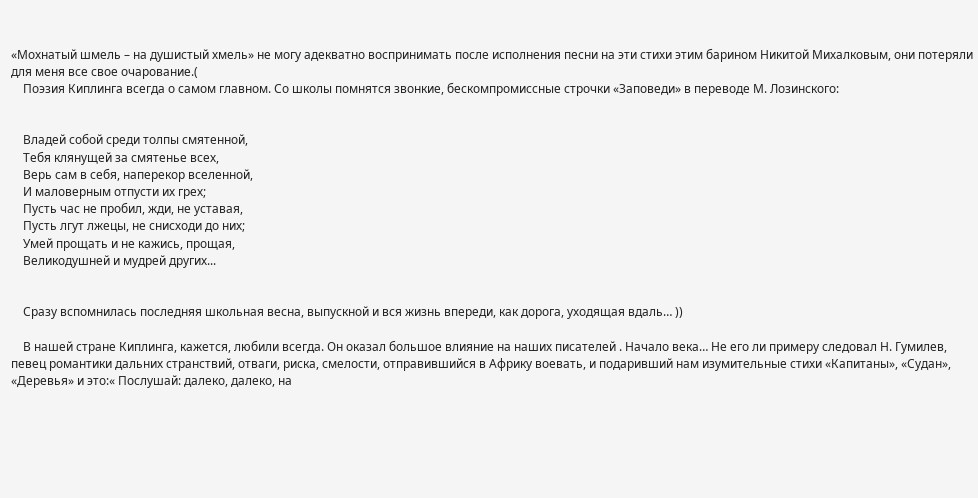«Мохнатый шмель – на душистый хмель» не могу адекватно воспринимать после исполнения песни на эти стихи этим барином Никитой Михалковым, они потеряли для меня все свое очарование.(
    Поэзия Киплинга всегда о самом главном. Со школы помнятся звонкие, бескомпромиссные строчки «Заповеди» в переводе М. Лозинского:


    Владей собой среди толпы смятенной,
    Тебя клянущей за смятенье всех,
    Верь сам в себя, наперекор вселенной,
    И маловерным отпусти их грех;
    Пусть чac не пробил, жди, не уставая,
    Пусть лгут лжецы, не снисходи до них;
    Умей прощать и не кажись, прощая,
    Великодушней и мудрей других...


    Сразу вспомнилась последняя школьная весна, выпускной и вся жизнь впереди, как дорога, уходящая вдаль… ))

    В нашей стране Киплинга, кажется, любили всегда. Он оказал большое влияние на наших писателей . Начало века… Не его ли примеру следовал Н. Гумилев, певец романтики дальних странствий, отваги, риска, смелости, отправившийся в Африку воевать, и подаривший нам изумительные стихи «Капитаны», «Судан», «Деревья» и это:« Послушай: далеко, далеко, на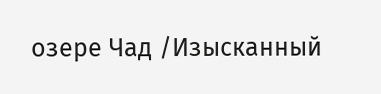озере Чад /Изысканный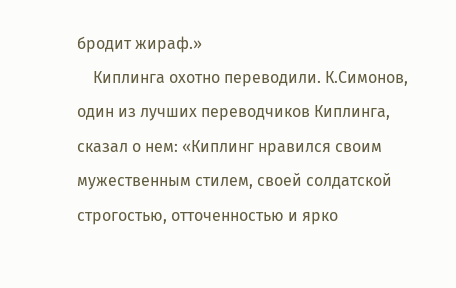бродит жираф.»
    Киплинга охотно переводили. К.Симонов, один из лучших переводчиков Киплинга, сказал о нем: «Киплинг нравился своим мужественным стилем, своей солдатской строгостью, отточенностью и ярко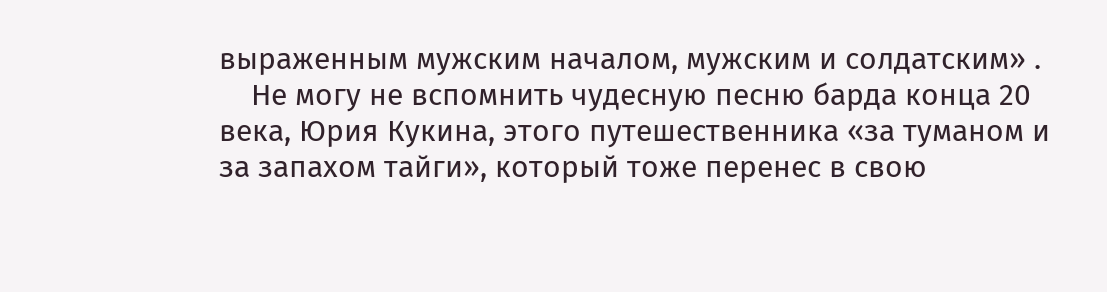выраженным мужским началом, мужским и солдатским» .
    Не могу не вспомнить чудесную песню барда конца 20 века, Юрия Кукина, этого путешественника «за туманом и за запахом тайги», который тоже перенес в свою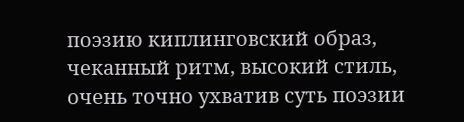поэзию киплинговский образ, чеканный ритм, высокий стиль, очень точно ухватив суть поэзии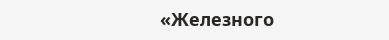«Железного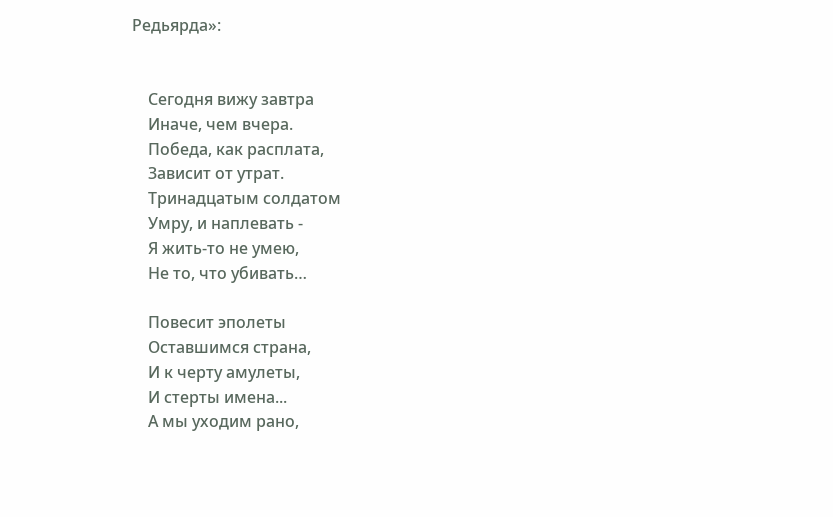Редьярда»:


    Сегодня вижу завтра
    Иначе, чем вчера.
    Победа, как расплата,
    Зависит от утрат.
    Тринадцатым солдатом
    Умру, и наплевать -
    Я жить-то не умею,
    Не то, что убивать…

    Повесит эполеты
    Оставшимся страна,
    И к черту амулеты,
    И стерты имена...
    А мы уходим рано,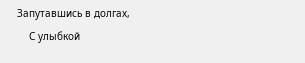Запутавшись в долгах,
    С улыбкой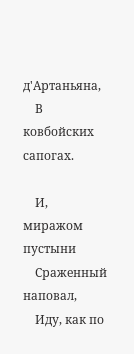д'Артаньяна,
    В ковбойских сапогах.

    И, миражом пустыни
    Сраженный наповал,
    Иду, как по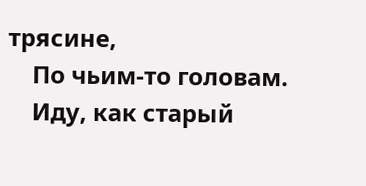трясине,
    По чьим-то головам.
    Иду, как старый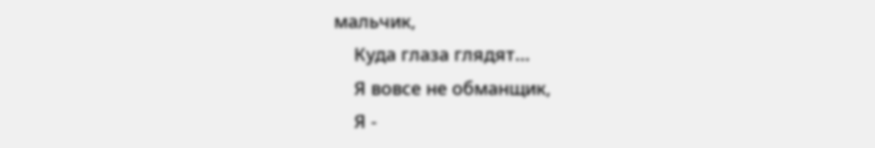мальчик,
    Куда глаза глядят...
    Я вовсе не обманщик,
    Я -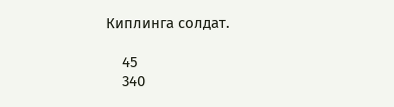Киплинга солдат.

    45
    340